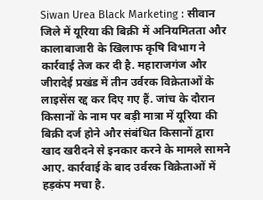Siwan Urea Black Marketing : सीवान जिले में यूरिया की बिक्री में अनियमितता और कालाबाजारी के खिलाफ कृषि विभाग ने कार्रवाई तेज कर दी है. महाराजगंज और जीरादेई प्रखंड में तीन उर्वरक विक्रेताओं के लाइसेंस रद्द कर दिए गए हैं. जांच के दौरान किसानों के नाम पर बड़ी मात्रा में यूरिया की बिक्री दर्ज होने और संबंधित किसानों द्वारा खाद खरीदने से इनकार करने के मामले सामने आए. कार्रवाई के बाद उर्वरक विक्रेताओं में हड़कंप मचा है.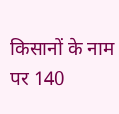किसानों के नाम पर 140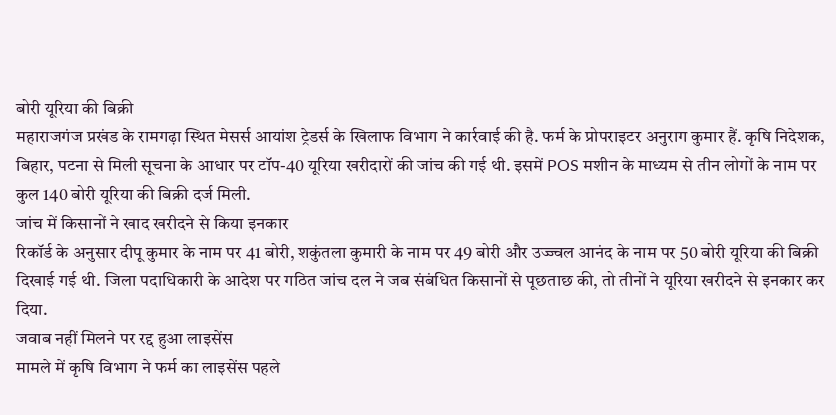बोरी यूरिया की बिक्री
महाराजगंज प्रखंड के रामगढ़ा स्थित मेसर्स आयांश ट्रेडर्स के खिलाफ विभाग ने कार्रवाई की है. फर्म के प्रोपराइटर अनुराग कुमार हैं. कृषि निदेशक, बिहार, पटना से मिली सूचना के आधार पर टॉप-40 यूरिया खरीदारों की जांच की गई थी. इसमें POS मशीन के माध्यम से तीन लोगों के नाम पर कुल 140 बोरी यूरिया की बिक्री दर्ज मिली.
जांच में किसानों ने खाद खरीदने से किया इनकार
रिकॉर्ड के अनुसार दीपू कुमार के नाम पर 41 बोरी, शकुंतला कुमारी के नाम पर 49 बोरी और उज्ज्वल आनंद के नाम पर 50 बोरी यूरिया की बिक्री दिखाई गई थी. जिला पदाधिकारी के आदेश पर गठित जांच दल ने जब संबंधित किसानों से पूछताछ की, तो तीनों ने यूरिया खरीदने से इनकार कर दिया.
जवाब नहीं मिलने पर रद्द हुआ लाइसेंस
मामले में कृषि विभाग ने फर्म का लाइसेंस पहले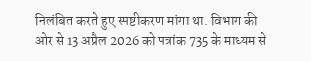निलंबित करते हुए स्पष्टीकरण मांगा था. विभाग की ओर से 13 अप्रैल 2026 को पत्रांक 735 के माध्यम से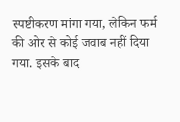स्पष्टीकरण मांगा गया, लेकिन फर्म की ओर से कोई जवाब नहीं दिया गया. इसके बाद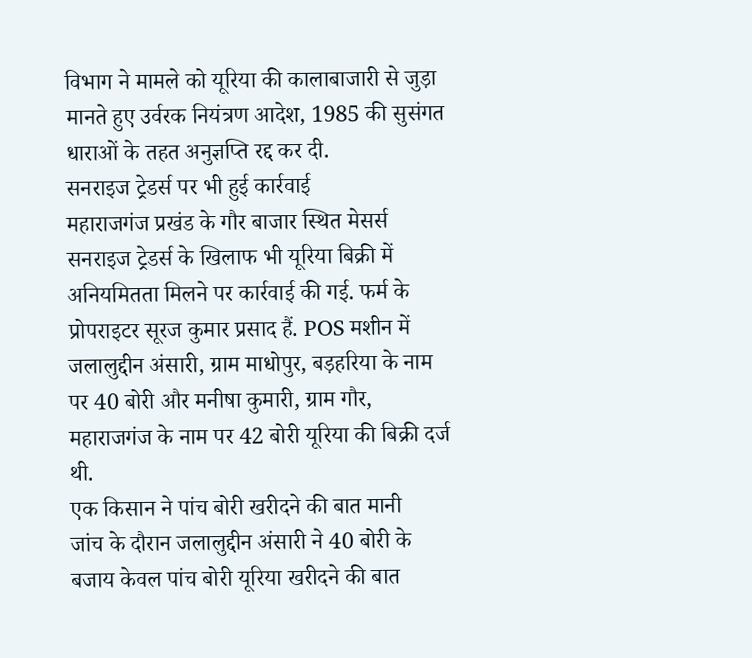विभाग ने मामले को यूरिया की कालाबाजारी से जुड़ा मानते हुए उर्वरक नियंत्रण आदेश, 1985 की सुसंगत धाराओं के तहत अनुज्ञप्ति रद्द कर दी.
सनराइज ट्रेडर्स पर भी हुई कार्रवाई
महाराजगंज प्रखंड के गौर बाजार स्थित मेसर्स सनराइज ट्रेडर्स के खिलाफ भी यूरिया बिक्री में अनियमितता मिलने पर कार्रवाई की गई. फर्म के प्रोपराइटर सूरज कुमार प्रसाद हैं. POS मशीन में जलालुद्दीन अंसारी, ग्राम माधोपुर, बड़हरिया के नाम पर 40 बोरी और मनीषा कुमारी, ग्राम गौर, महाराजगंज के नाम पर 42 बोरी यूरिया की बिक्री दर्ज थी.
एक किसान ने पांच बोरी खरीदने की बात मानी
जांच के दौरान जलालुद्दीन अंसारी ने 40 बोरी के बजाय केवल पांच बोरी यूरिया खरीदने की बात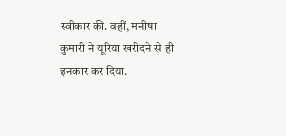स्वीकार की. वहीं, मनीषा कुमारी ने यूरिया खरीदने से ही इनकार कर दिया.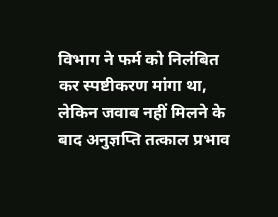विभाग ने फर्म को निलंबित कर स्पष्टीकरण मांगा था, लेकिन जवाब नहीं मिलने के बाद अनुज्ञप्ति तत्काल प्रभाव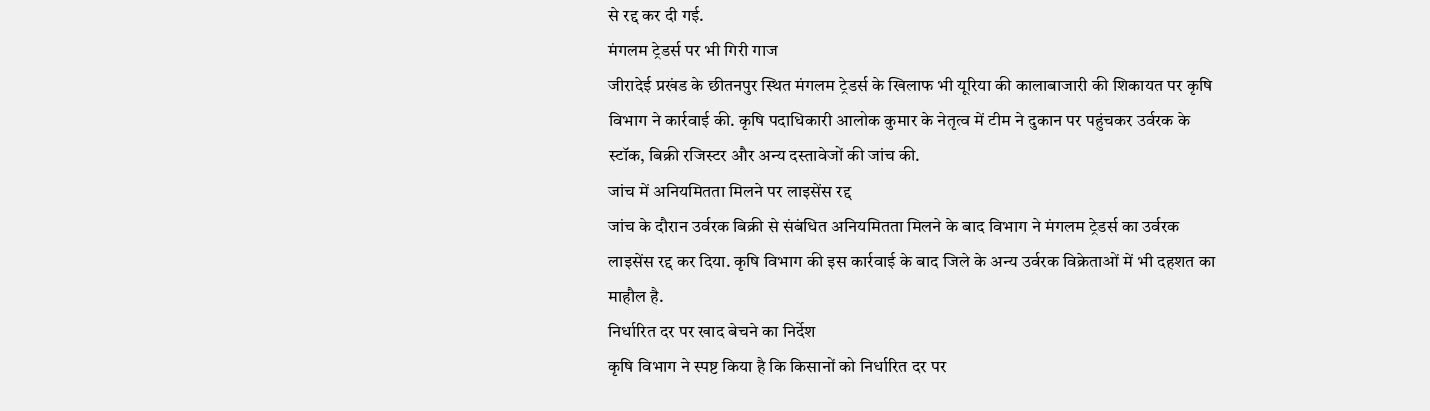से रद्द कर दी गई.
मंगलम ट्रेडर्स पर भी गिरी गाज
जीरादेई प्रखंड के छीतनपुर स्थित मंगलम ट्रेडर्स के खिलाफ भी यूरिया की कालाबाजारी की शिकायत पर कृषि विभाग ने कार्रवाई की. कृषि पदाधिकारी आलोक कुमार के नेतृत्व में टीम ने दुकान पर पहुंचकर उर्वरक के स्टॉक, बिक्री रजिस्टर और अन्य दस्तावेजों की जांच की.
जांच में अनियमितता मिलने पर लाइसेंस रद्द
जांच के दौरान उर्वरक बिक्री से संबंधित अनियमितता मिलने के बाद विभाग ने मंगलम ट्रेडर्स का उर्वरक लाइसेंस रद्द कर दिया. कृषि विभाग की इस कार्रवाई के बाद जिले के अन्य उर्वरक विक्रेताओं में भी दहशत का माहौल है.
निर्धारित दर पर खाद बेचने का निर्देश
कृषि विभाग ने स्पष्ट किया है कि किसानों को निर्धारित दर पर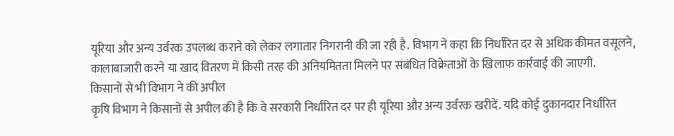यूरिया और अन्य उर्वरक उपलब्ध कराने को लेकर लगातार निगरानी की जा रही है. विभाग ने कहा कि निर्धारित दर से अधिक कीमत वसूलने, कालाबाजारी करने या खाद वितरण में किसी तरह की अनियमितता मिलने पर संबंधित विक्रेताओं के खिलाफ कार्रवाई की जाएगी.
किसानों से भी विभाग ने की अपील
कृषि विभाग ने किसानों से अपील की है कि वे सरकारी निर्धारित दर पर ही यूरिया और अन्य उर्वरक खरीदें. यदि कोई दुकानदार निर्धारित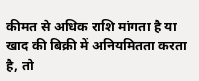कीमत से अधिक राशि मांगता है या खाद की बिक्री में अनियमितता करता है, तो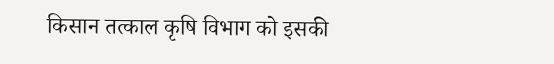किसान तत्काल कृषि विभाग को इसकी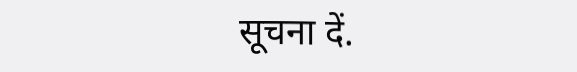सूचना दें.